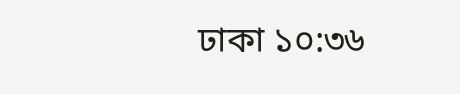ঢাকা ১০:৩৬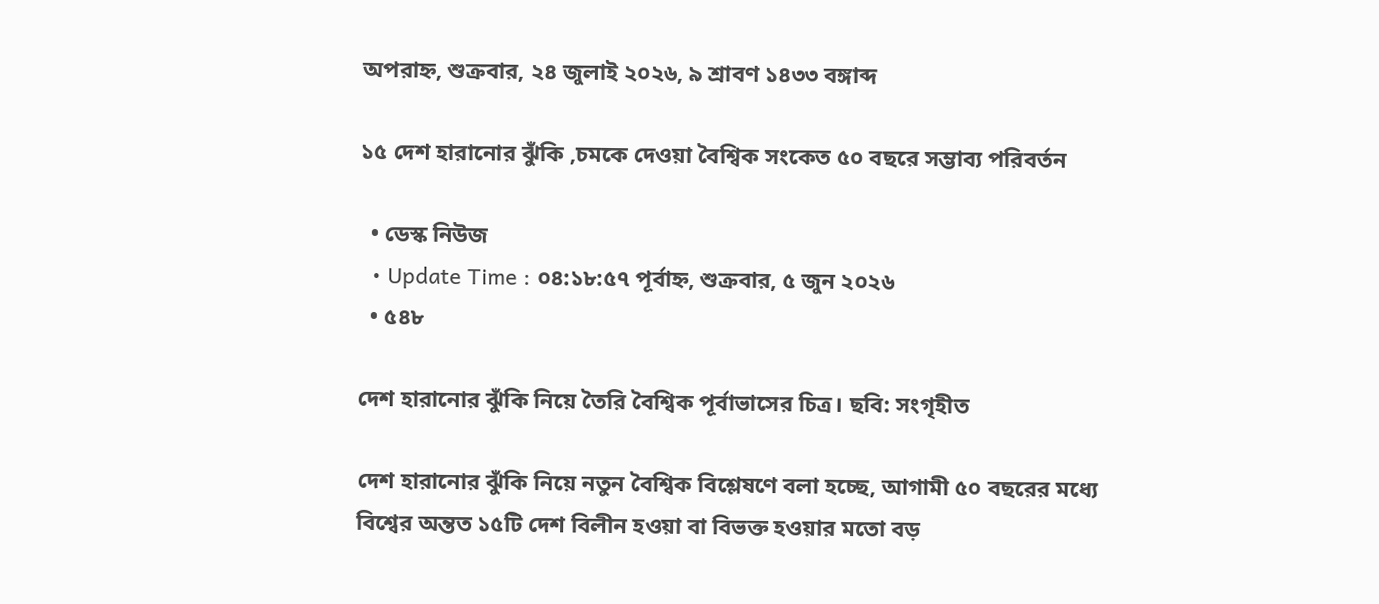অপরাহ্ন, শুক্রবার, ২৪ জুলাই ২০২৬, ৯ শ্রাবণ ১৪৩৩ বঙ্গাব্দ

১৫ দেশ হারানোর ঝুঁকি ,চমকে দেওয়া বৈশ্বিক সংকেত ৫০ বছরে সম্ভাব্য পরিবর্তন

  • ডেস্ক নিউজ
  • Update Time : ০৪:১৮:৫৭ পূর্বাহ্ন, শুক্রবার, ৫ জুন ২০২৬
  • ৫৪৮

দেশ হারানোর ঝুঁকি নিয়ে তৈরি বৈশ্বিক পূর্বাভাসের চিত্র। ছবি: সংগৃহীত

দেশ হারানোর ঝুঁকি নিয়ে নতুন বৈশ্বিক বিশ্লেষণে বলা হচ্ছে, আগামী ৫০ বছরের মধ্যে বিশ্বের অন্তত ১৫টি দেশ বিলীন হওয়া বা বিভক্ত হওয়ার মতো বড়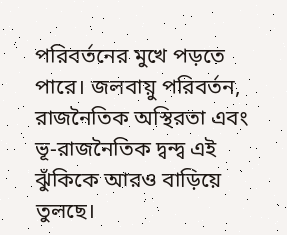পরিবর্তনের মুখে পড়তে পারে। জলবায়ু পরিবর্তন, রাজনৈতিক অস্থিরতা এবং ভূ-রাজনৈতিক দ্বন্দ্ব এই ঝুঁকিকে আরও বাড়িয়ে তুলছে।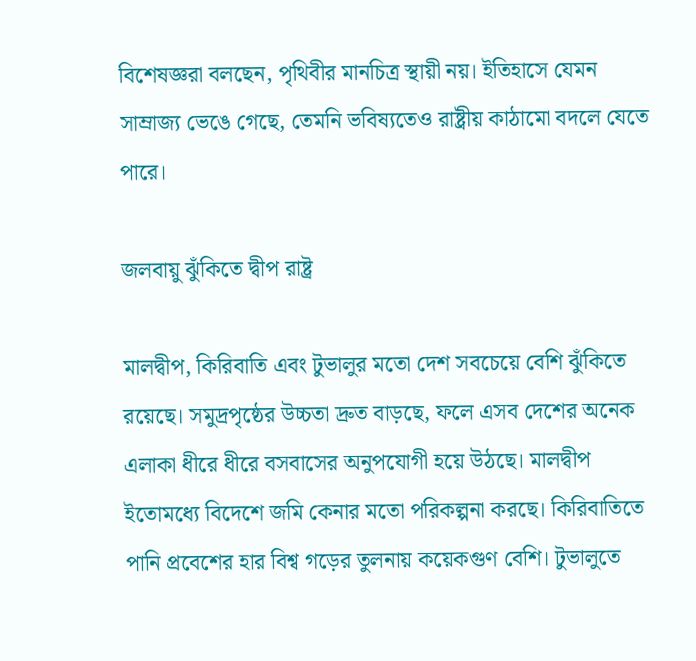বিশেষজ্ঞরা বলছেন, পৃথিবীর মানচিত্র স্থায়ী নয়। ইতিহাসে যেমন সাম্রাজ্য ভেঙে গেছে, তেমনি ভবিষ্যতেও রাষ্ট্রীয় কাঠামো বদলে যেতে পারে।

জলবায়ু ঝুঁকিতে দ্বীপ রাষ্ট্র

মালদ্বীপ, কিরিবাতি এবং টুভালুর মতো দেশ সবচেয়ে বেশি ঝুঁকিতে রয়েছে। সমুদ্রপৃষ্ঠের উচ্চতা দ্রুত বাড়ছে, ফলে এসব দেশের অনেক এলাকা ধীরে ধীরে বসবাসের অনুপযোগী হয়ে উঠছে। মালদ্বীপ ইতোমধ্যে বিদেশে জমি কেনার মতো পরিকল্পনা করছে। কিরিবাতিতে পানি প্রবেশের হার বিশ্ব গড়ের তুলনায় কয়েকগুণ বেশি। টুভালুতে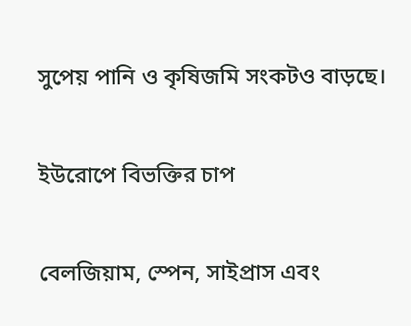সুপেয় পানি ও কৃষিজমি সংকটও বাড়ছে।

ইউরোপে বিভক্তির চাপ

বেলজিয়াম, স্পেন, সাইপ্রাস এবং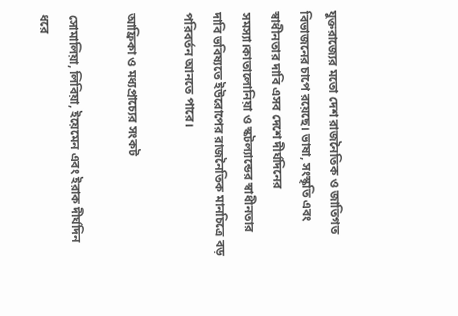যুক্তরাজ্যের মতো দেশ রাজনৈতিক ও জাতিগত বিভাজনের চাপে রয়েছে। ভাষা, সংস্কৃতি এবং স্বাধীনতার দাবি এসব দেশে দীর্ঘদিনের সমস্যা।কাতালোনিয়া ও স্কটল্যান্ডের স্বাধীনতার দাবি ভবিষ্যতে ইউরোপের রাজনৈতিক মানচিত্রে বড় পরিবর্তন আনতে পারে।

আফ্রিকা ও মধ্যপ্রাচ্যের সংকট

সোমালিয়া, লিবিয়া, ইয়েমেন এবং ইরাক দীর্ঘদিন ধরে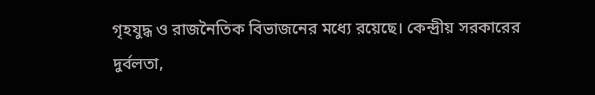গৃহযুদ্ধ ও রাজনৈতিক বিভাজনের মধ্যে রয়েছে। কেন্দ্রীয় সরকারের দুর্বলতা,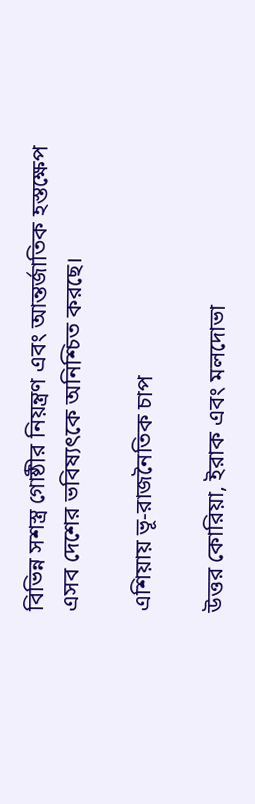বিভিন্ন সশস্ত্র গোষ্ঠীর নিয়ন্ত্রণ এবং আন্তর্জাতিক হস্তক্ষেপ এসব দেশের ভবিষ্যৎকে অনিশ্চিত করছে।

এশিয়ায় ভূ-রাজনৈতিক চাপ

উত্তর কোরিয়া, ইরাক এবং মলদোভা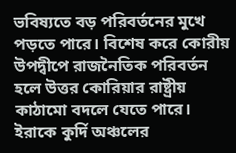ভবিষ্যতে বড় পরিবর্তনের মুখে পড়তে পারে। বিশেষ করে কোরীয় উপদ্বীপে রাজনৈতিক পরিবর্তন হলে উত্তর কোরিয়ার রাষ্ট্রীয় কাঠামো বদলে যেতে পারে। ইরাকে কুর্দি অঞ্চলের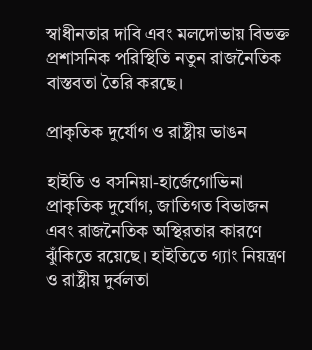স্বাধীনতার দাবি এবং মলদোভায় বিভক্ত প্রশাসনিক পরিস্থিতি নতুন রাজনৈতিক বাস্তবতা তৈরি করছে।

প্রাকৃতিক দুর্যোগ ও রাষ্ট্রীয় ভাঙন

হাইতি ও বসনিয়া-হার্জেগোভিনা প্রাকৃতিক দুর্যোগ, জাতিগত বিভাজন এবং রাজনৈতিক অস্থিরতার কারণে ঝুঁকিতে রয়েছে। হাইতিতে গ্যাং নিয়ন্ত্রণ ও রাষ্ট্রীয় দুর্বলতা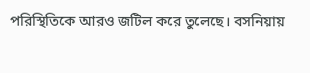পরিস্থিতিকে আরও জটিল করে তুলেছে। বসনিয়ায়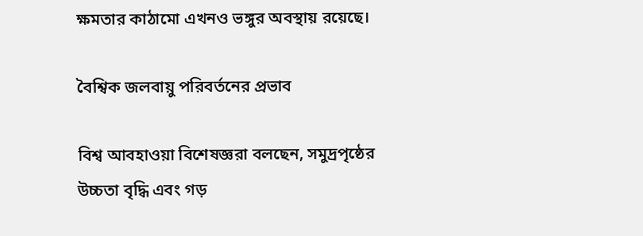ক্ষমতার কাঠামো এখনও ভঙ্গুর অবস্থায় রয়েছে।

বৈশ্বিক জলবায়ু পরিবর্তনের প্রভাব

বিশ্ব আবহাওয়া বিশেষজ্ঞরা বলছেন, সমুদ্রপৃষ্ঠের উচ্চতা বৃদ্ধি এবং গড়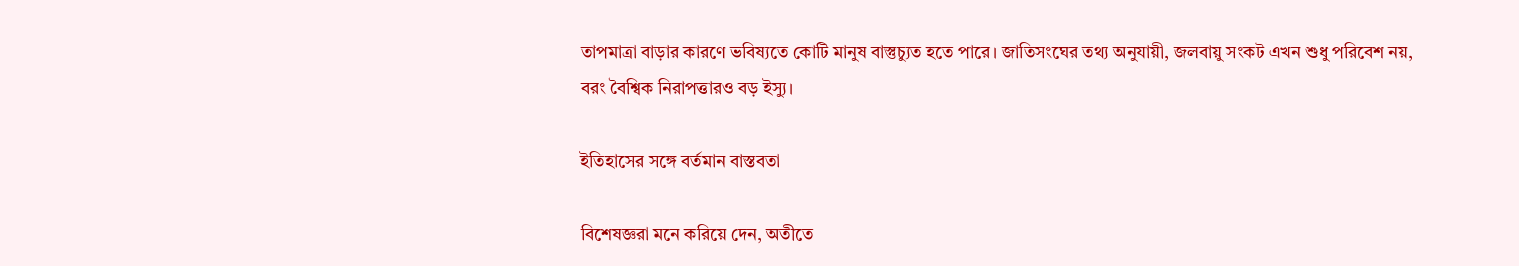তাপমাত্রা বাড়ার কারণে ভবিষ্যতে কোটি মানুষ বাস্তুচ্যুত হতে পারে। জাতিসংঘের তথ্য অনুযায়ী, জলবায়ু সংকট এখন শুধু পরিবেশ নয়, বরং বৈশ্বিক নিরাপত্তারও বড় ইস্যু।

ইতিহাসের সঙ্গে বর্তমান বাস্তবতা

বিশেষজ্ঞরা মনে করিয়ে দেন, অতীতে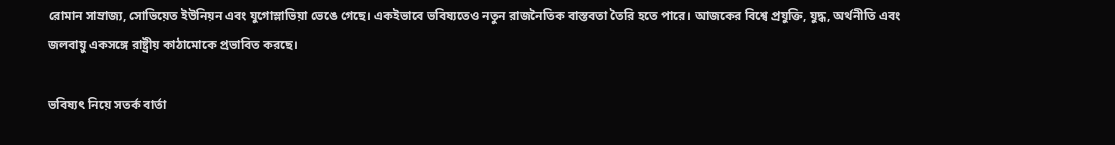রোমান সাম্রাজ্য, সোভিয়েত ইউনিয়ন এবং যুগোস্লাভিয়া ভেঙে গেছে। একইভাবে ভবিষ্যতেও নতুন রাজনৈতিক বাস্তবতা তৈরি হতে পারে। আজকের বিশ্বে প্রযুক্তি, যুদ্ধ, অর্থনীতি এবং জলবায়ু একসঙ্গে রাষ্ট্রীয় কাঠামোকে প্রভাবিত করছে।

ভবিষ্যৎ নিয়ে সতর্ক বার্তা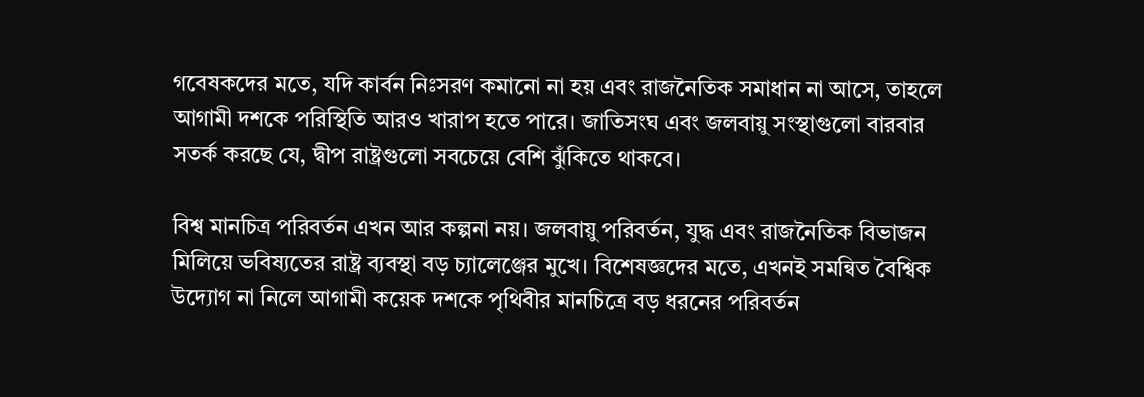গবেষকদের মতে, যদি কার্বন নিঃসরণ কমানো না হয় এবং রাজনৈতিক সমাধান না আসে, তাহলে আগামী দশকে পরিস্থিতি আরও খারাপ হতে পারে। জাতিসংঘ এবং জলবায়ু সংস্থাগুলো বারবার সতর্ক করছে যে, দ্বীপ রাষ্ট্রগুলো সবচেয়ে বেশি ঝুঁকিতে থাকবে।

বিশ্ব মানচিত্র পরিবর্তন এখন আর কল্পনা নয়। জলবায়ু পরিবর্তন, যুদ্ধ এবং রাজনৈতিক বিভাজন মিলিয়ে ভবিষ্যতের রাষ্ট্র ব্যবস্থা বড় চ্যালেঞ্জের মুখে। বিশেষজ্ঞদের মতে, এখনই সমন্বিত বৈশ্বিক উদ্যোগ না নিলে আগামী কয়েক দশকে পৃথিবীর মানচিত্রে বড় ধরনের পরিবর্তন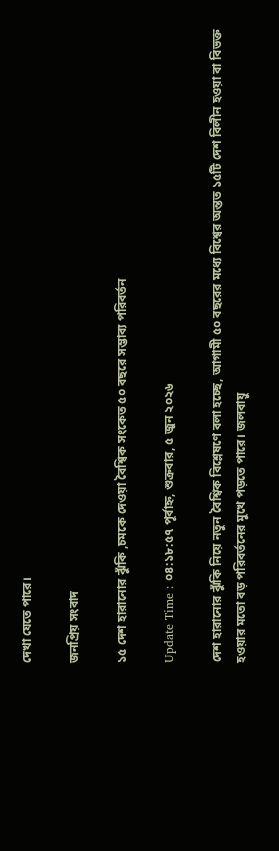দেখা যেতে পারে।

জনপ্রিয় সংবাদ

১৫ দেশ হারানোর ঝুঁকি ,চমকে দেওয়া বৈশ্বিক সংকেত ৫০ বছরে সম্ভাব্য পরিবর্তন

Update Time : ০৪:১৮:৫৭ পূর্বাহ্ন, শুক্রবার, ৫ জুন ২০২৬

দেশ হারানোর ঝুঁকি নিয়ে নতুন বৈশ্বিক বিশ্লেষণে বলা হচ্ছে, আগামী ৫০ বছরের মধ্যে বিশ্বের অন্তত ১৫টি দেশ বিলীন হওয়া বা বিভক্ত হওয়ার মতো বড় পরিবর্তনের মুখে পড়তে পারে। জলবায়ু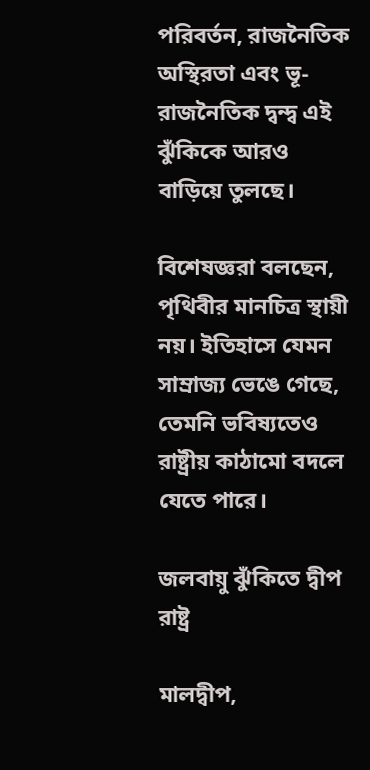পরিবর্তন, রাজনৈতিক অস্থিরতা এবং ভূ-রাজনৈতিক দ্বন্দ্ব এই ঝুঁকিকে আরও বাড়িয়ে তুলছে।

বিশেষজ্ঞরা বলছেন, পৃথিবীর মানচিত্র স্থায়ী নয়। ইতিহাসে যেমন সাম্রাজ্য ভেঙে গেছে, তেমনি ভবিষ্যতেও রাষ্ট্রীয় কাঠামো বদলে যেতে পারে।

জলবায়ু ঝুঁকিতে দ্বীপ রাষ্ট্র

মালদ্বীপ,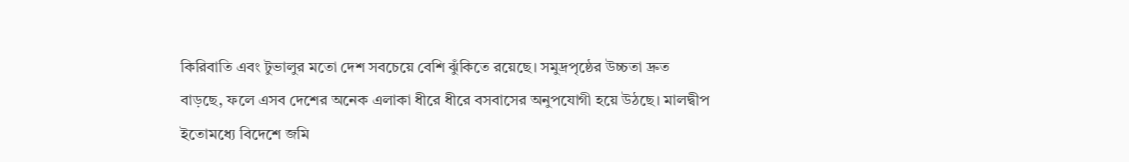কিরিবাতি এবং টুভালুর মতো দেশ সবচেয়ে বেশি ঝুঁকিতে রয়েছে। সমুদ্রপৃষ্ঠের উচ্চতা দ্রুত বাড়ছে, ফলে এসব দেশের অনেক এলাকা ধীরে ধীরে বসবাসের অনুপযোগী হয়ে উঠছে। মালদ্বীপ ইতোমধ্যে বিদেশে জমি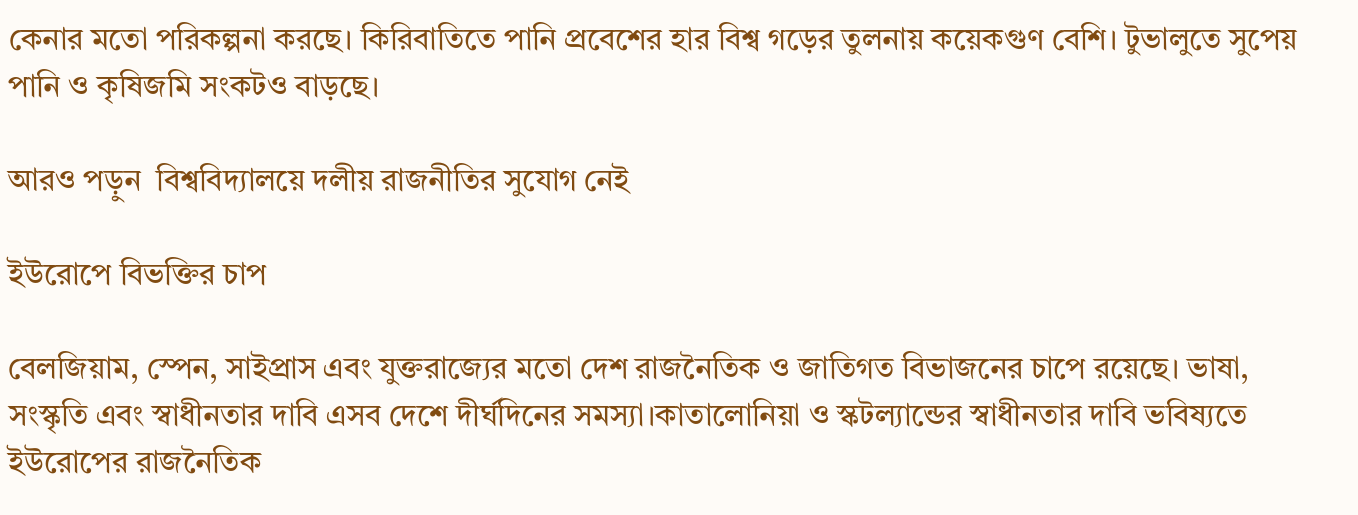কেনার মতো পরিকল্পনা করছে। কিরিবাতিতে পানি প্রবেশের হার বিশ্ব গড়ের তুলনায় কয়েকগুণ বেশি। টুভালুতে সুপেয় পানি ও কৃষিজমি সংকটও বাড়ছে।

আরও পড়ুন  বিশ্ববিদ্যালয়ে দলীয় রাজনীতির সুযোগ নেই

ইউরোপে বিভক্তির চাপ

বেলজিয়াম, স্পেন, সাইপ্রাস এবং যুক্তরাজ্যের মতো দেশ রাজনৈতিক ও জাতিগত বিভাজনের চাপে রয়েছে। ভাষা, সংস্কৃতি এবং স্বাধীনতার দাবি এসব দেশে দীর্ঘদিনের সমস্যা।কাতালোনিয়া ও স্কটল্যান্ডের স্বাধীনতার দাবি ভবিষ্যতে ইউরোপের রাজনৈতিক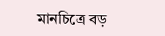মানচিত্রে বড়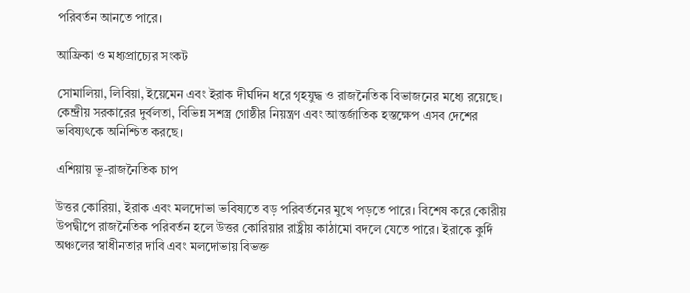পরিবর্তন আনতে পারে।

আফ্রিকা ও মধ্যপ্রাচ্যের সংকট

সোমালিয়া, লিবিয়া, ইয়েমেন এবং ইরাক দীর্ঘদিন ধরে গৃহযুদ্ধ ও রাজনৈতিক বিভাজনের মধ্যে রয়েছে। কেন্দ্রীয় সরকারের দুর্বলতা, বিভিন্ন সশস্ত্র গোষ্ঠীর নিয়ন্ত্রণ এবং আন্তর্জাতিক হস্তক্ষেপ এসব দেশের ভবিষ্যৎকে অনিশ্চিত করছে।

এশিয়ায় ভূ-রাজনৈতিক চাপ

উত্তর কোরিয়া, ইরাক এবং মলদোভা ভবিষ্যতে বড় পরিবর্তনের মুখে পড়তে পারে। বিশেষ করে কোরীয় উপদ্বীপে রাজনৈতিক পরিবর্তন হলে উত্তর কোরিয়ার রাষ্ট্রীয় কাঠামো বদলে যেতে পারে। ইরাকে কুর্দি অঞ্চলের স্বাধীনতার দাবি এবং মলদোভায় বিভক্ত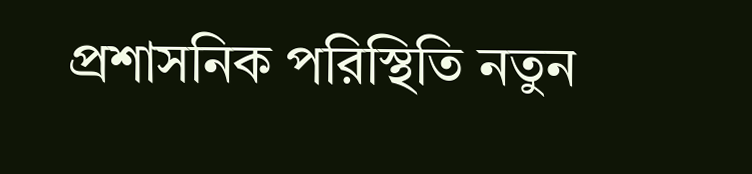প্রশাসনিক পরিস্থিতি নতুন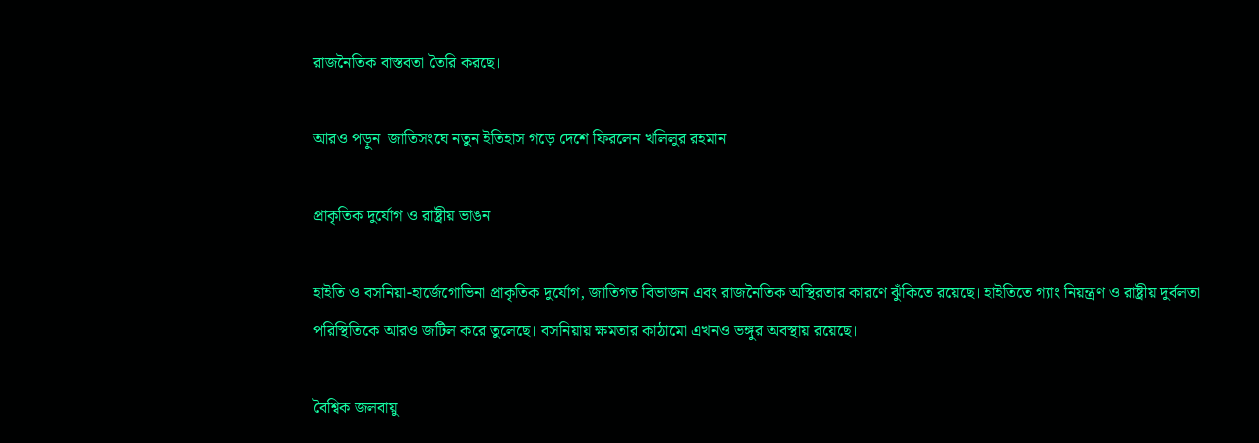রাজনৈতিক বাস্তবতা তৈরি করছে।

আরও পড়ুন  জাতিসংঘে নতুন ইতিহাস গড়ে দেশে ফিরলেন খলিলুর রহমান

প্রাকৃতিক দুর্যোগ ও রাষ্ট্রীয় ভাঙন

হাইতি ও বসনিয়া-হার্জেগোভিনা প্রাকৃতিক দুর্যোগ, জাতিগত বিভাজন এবং রাজনৈতিক অস্থিরতার কারণে ঝুঁকিতে রয়েছে। হাইতিতে গ্যাং নিয়ন্ত্রণ ও রাষ্ট্রীয় দুর্বলতা পরিস্থিতিকে আরও জটিল করে তুলেছে। বসনিয়ায় ক্ষমতার কাঠামো এখনও ভঙ্গুর অবস্থায় রয়েছে।

বৈশ্বিক জলবায়ু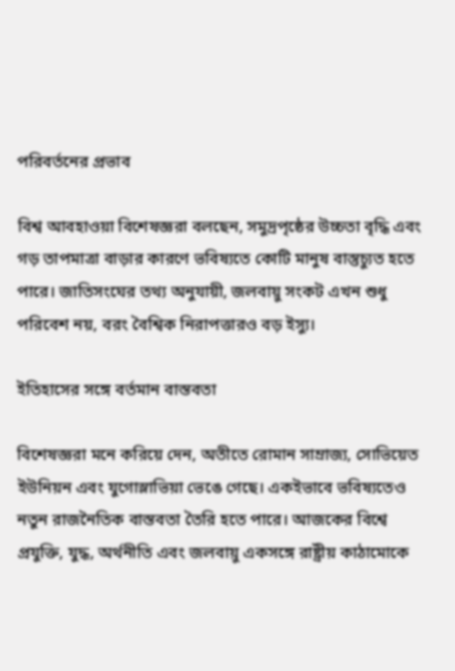পরিবর্তনের প্রভাব

বিশ্ব আবহাওয়া বিশেষজ্ঞরা বলছেন, সমুদ্রপৃষ্ঠের উচ্চতা বৃদ্ধি এবং গড় তাপমাত্রা বাড়ার কারণে ভবিষ্যতে কোটি মানুষ বাস্তুচ্যুত হতে পারে। জাতিসংঘের তথ্য অনুযায়ী, জলবায়ু সংকট এখন শুধু পরিবেশ নয়, বরং বৈশ্বিক নিরাপত্তারও বড় ইস্যু।

ইতিহাসের সঙ্গে বর্তমান বাস্তবতা

বিশেষজ্ঞরা মনে করিয়ে দেন, অতীতে রোমান সাম্রাজ্য, সোভিয়েত ইউনিয়ন এবং যুগোস্লাভিয়া ভেঙে গেছে। একইভাবে ভবিষ্যতেও নতুন রাজনৈতিক বাস্তবতা তৈরি হতে পারে। আজকের বিশ্বে প্রযুক্তি, যুদ্ধ, অর্থনীতি এবং জলবায়ু একসঙ্গে রাষ্ট্রীয় কাঠামোকে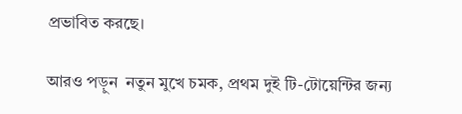প্রভাবিত করছে।

আরও পড়ুন  নতুন মুখে চমক, প্রথম দুই টি-টোয়েন্টির জন্য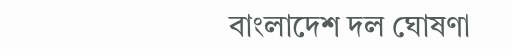বাংলাদেশ দল ঘোষণা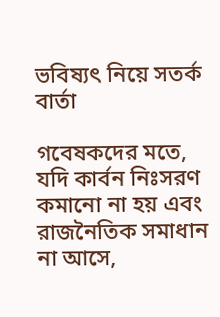ভবিষ্যৎ নিয়ে সতর্ক বার্তা

গবেষকদের মতে, যদি কার্বন নিঃসরণ কমানো না হয় এবং রাজনৈতিক সমাধান না আসে,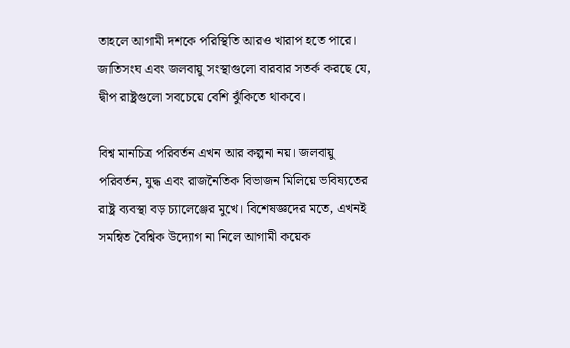তাহলে আগামী দশকে পরিস্থিতি আরও খারাপ হতে পারে। জাতিসংঘ এবং জলবায়ু সংস্থাগুলো বারবার সতর্ক করছে যে, দ্বীপ রাষ্ট্রগুলো সবচেয়ে বেশি ঝুঁকিতে থাকবে।

বিশ্ব মানচিত্র পরিবর্তন এখন আর কল্পনা নয়। জলবায়ু পরিবর্তন, যুদ্ধ এবং রাজনৈতিক বিভাজন মিলিয়ে ভবিষ্যতের রাষ্ট্র ব্যবস্থা বড় চ্যালেঞ্জের মুখে। বিশেষজ্ঞদের মতে, এখনই সমন্বিত বৈশ্বিক উদ্যোগ না নিলে আগামী কয়েক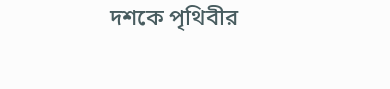দশকে পৃথিবীর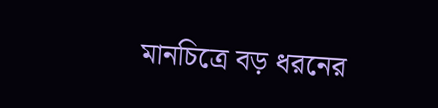মানচিত্রে বড় ধরনের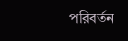পরিবর্তন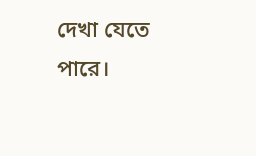দেখা যেতে পারে।